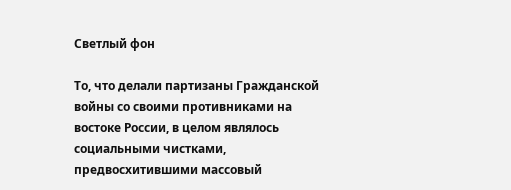Светлый фон

То, что делали партизаны Гражданской войны со своими противниками на востоке России, в целом являлось социальными чистками, предвосхитившими массовый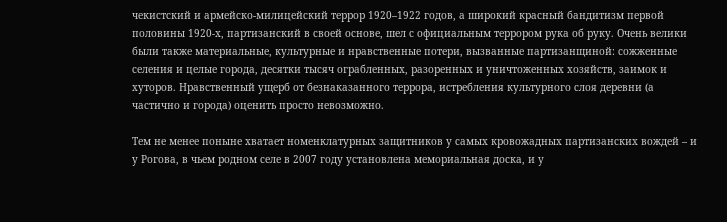чекистский и армейско-милицейский террор 1920–1922 годов, а широкий красный бандитизм первой половины 1920‐х, партизанский в своей основе, шел с официальным террором рука об руку. Очень велики были также материальные, культурные и нравственные потери, вызванные партизанщиной: сожженные селения и целые города, десятки тысяч ограбленных, разоренных и уничтоженных хозяйств, заимок и хуторов. Нравственный ущерб от безнаказанного террора, истребления культурного слоя деревни (а частично и города) оценить просто невозможно.

Тем не менее поныне хватает номенклатурных защитников у самых кровожадных партизанских вождей – и у Рогова, в чьем родном селе в 2007 году установлена мемориальная доска, и у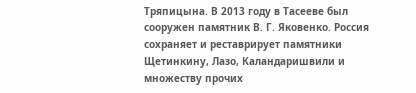Тряпицына. В 2013 году в Тасееве был сооружен памятник В. Г. Яковенко. Россия сохраняет и реставрирует памятники Щетинкину, Лазо, Каландаришвили и множеству прочих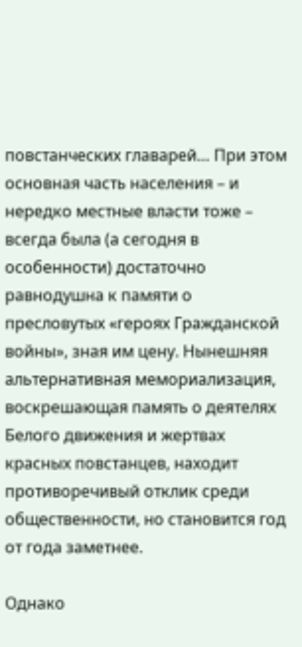повстанческих главарей… При этом основная часть населения – и нередко местные власти тоже – всегда была (а сегодня в особенности) достаточно равнодушна к памяти о пресловутых «героях Гражданской войны», зная им цену. Нынешняя альтернативная мемориализация, воскрешающая память о деятелях Белого движения и жертвах красных повстанцев, находит противоречивый отклик среди общественности, но становится год от года заметнее.

Однако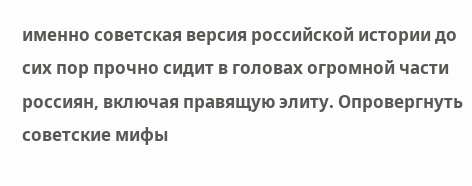именно советская версия российской истории до сих пор прочно сидит в головах огромной части россиян, включая правящую элиту. Опровергнуть советские мифы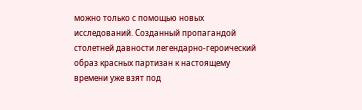можно только с помощью новых исследований. Созданный пропагандой столетней давности легендарно-героический образ красных партизан к настоящему времени уже взят под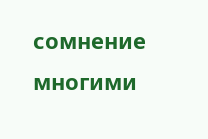сомнение многими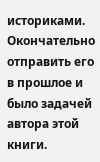историками. Окончательно отправить его в прошлое и было задачей автора этой книги.